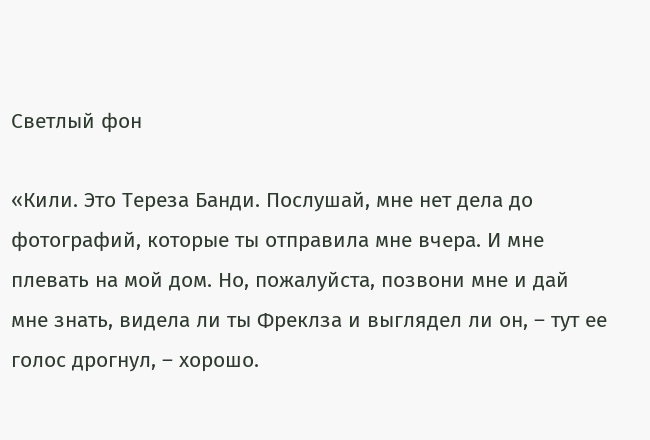Светлый фон

«Кили. Это Тереза Банди. Послушай, мне нет дела до фотографий, которые ты отправила мне вчера. И мне плевать на мой дом. Но, пожалуйста, позвони мне и дай мне знать, видела ли ты Фреклза и выглядел ли он, – тут ее голос дрогнул, – хорошо.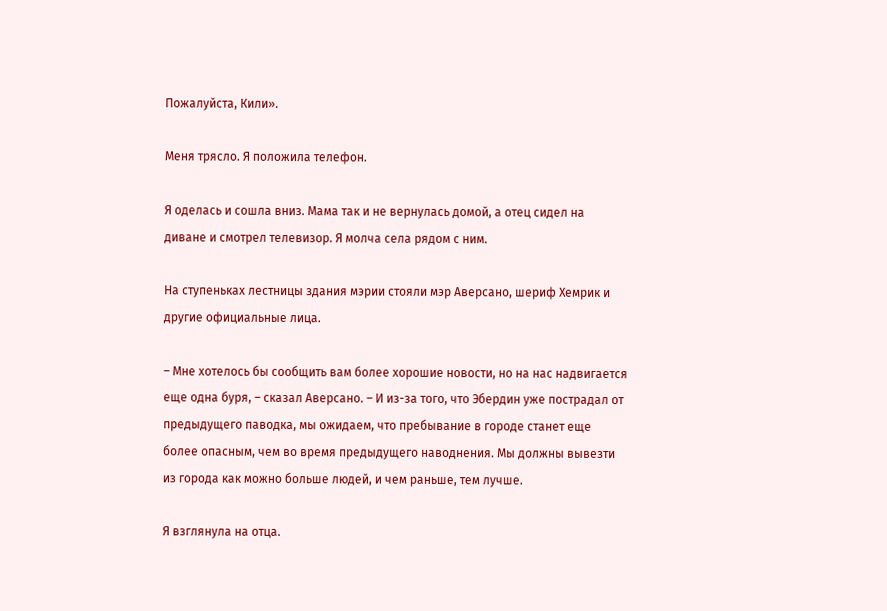Пожалуйста, Кили».

Меня трясло. Я положила телефон.

Я оделась и сошла вниз. Мама так и не вернулась домой, а отец сидел на диване и смотрел телевизор. Я молча села рядом с ним.

На ступеньках лестницы здания мэрии стояли мэр Аверсано, шериф Хемрик и другие официальные лица.

– Мне хотелось бы сообщить вам более хорошие новости, но на нас надвигается еще одна буря, – сказал Аверсано. – И из-за того, что Эбердин уже пострадал от предыдущего паводка, мы ожидаем, что пребывание в городе станет еще более опасным, чем во время предыдущего наводнения. Мы должны вывезти из города как можно больше людей, и чем раньше, тем лучше.

Я взглянула на отца.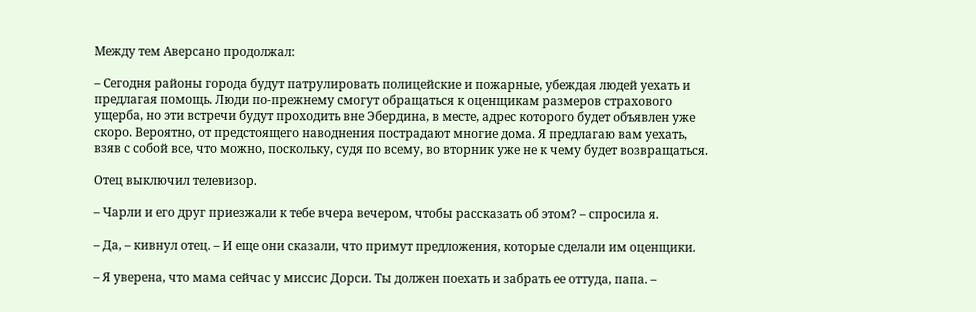Между тем Аверсано продолжал:

– Сегодня районы города будут патрулировать полицейские и пожарные, убеждая людей уехать и предлагая помощь. Люди по-прежнему смогут обращаться к оценщикам размеров страхового ущерба, но эти встречи будут проходить вне Эбердина, в месте, адрес которого будет объявлен уже скоро. Вероятно, от предстоящего наводнения пострадают многие дома. Я предлагаю вам уехать, взяв с собой все, что можно, поскольку, судя по всему, во вторник уже не к чему будет возвращаться.

Отец выключил телевизор.

– Чарли и его друг приезжали к тебе вчера вечером, чтобы рассказать об этом? – спросила я.

– Да, – кивнул отец. – И еще они сказали, что примут предложения, которые сделали им оценщики.

– Я уверена, что мама сейчас у миссис Дорси. Ты должен поехать и забрать ее оттуда, папа. –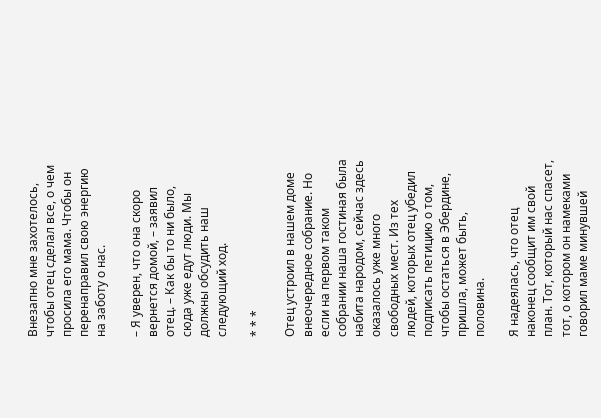Внезапно мне захотелось, чтобы отец сделал все, о чем просила его мама. Чтобы он перенаправил свою энергию на заботу о нас.

– Я уверен, что она скоро вернется домой, – заявил отец. – Как бы то ни было, сюда уже едут люди. Мы должны обсудить наш следующий ход.

* * *

Отец устроил в нашем доме внеочередное собрание. Но если на первом таком собрании наша гостиная была набита народом, сейчас здесь оказалось уже много свободных мест. Из тех людей, которых отец убедил подписать петицию о том, чтобы остаться в Эбердине, пришла, может быть, половина.

Я надеялась, что отец наконец сообщит им свой план. Тот, который нас спасет, тот, о котором он намеками говорил маме минувшей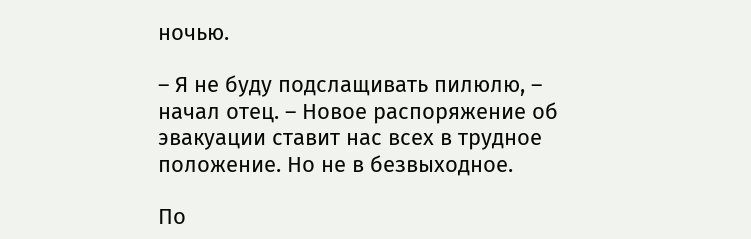ночью.

– Я не буду подслащивать пилюлю, – начал отец. – Новое распоряжение об эвакуации ставит нас всех в трудное положение. Но не в безвыходное.

По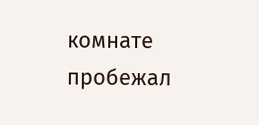комнате пробежал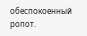обеспокоенный ропот.